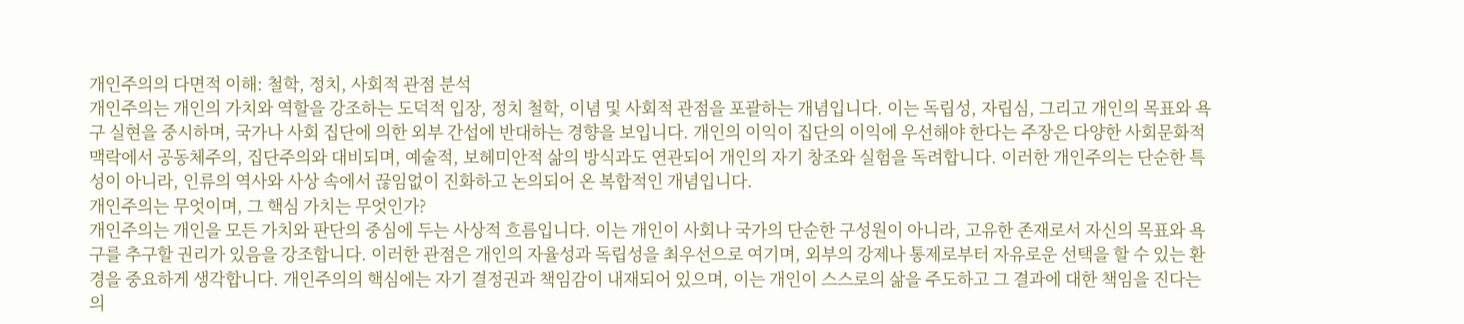개인주의의 다면적 이해: 철학, 정치, 사회적 관점 분석
개인주의는 개인의 가치와 역할을 강조하는 도덕적 입장, 정치 철학, 이념 및 사회적 관점을 포괄하는 개념입니다. 이는 독립성, 자립심, 그리고 개인의 목표와 욕구 실현을 중시하며, 국가나 사회 집단에 의한 외부 간섭에 반대하는 경향을 보입니다. 개인의 이익이 집단의 이익에 우선해야 한다는 주장은 다양한 사회문화적 맥락에서 공동체주의, 집단주의와 대비되며, 예술적, 보헤미안적 삶의 방식과도 연관되어 개인의 자기 창조와 실험을 독려합니다. 이러한 개인주의는 단순한 특성이 아니라, 인류의 역사와 사상 속에서 끊임없이 진화하고 논의되어 온 복합적인 개념입니다.
개인주의는 무엇이며, 그 핵심 가치는 무엇인가?
개인주의는 개인을 모든 가치와 판단의 중심에 두는 사상적 흐름입니다. 이는 개인이 사회나 국가의 단순한 구성원이 아니라, 고유한 존재로서 자신의 목표와 욕구를 추구할 권리가 있음을 강조합니다. 이러한 관점은 개인의 자율성과 독립성을 최우선으로 여기며, 외부의 강제나 통제로부터 자유로운 선택을 할 수 있는 환경을 중요하게 생각합니다. 개인주의의 핵심에는 자기 결정권과 책임감이 내재되어 있으며, 이는 개인이 스스로의 삶을 주도하고 그 결과에 대한 책임을 진다는 의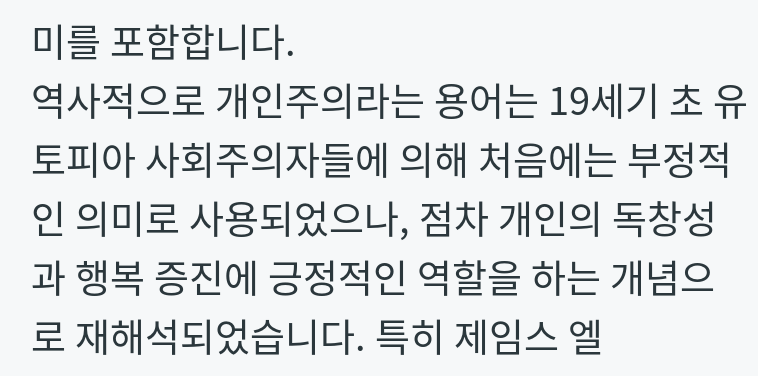미를 포함합니다.
역사적으로 개인주의라는 용어는 19세기 초 유토피아 사회주의자들에 의해 처음에는 부정적인 의미로 사용되었으나, 점차 개인의 독창성과 행복 증진에 긍정적인 역할을 하는 개념으로 재해석되었습니다. 특히 제임스 엘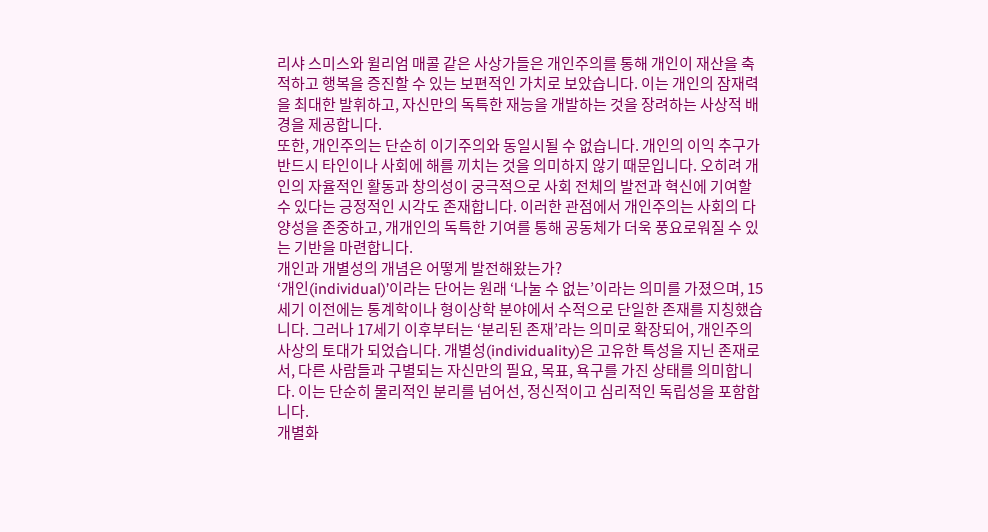리샤 스미스와 윌리엄 매콜 같은 사상가들은 개인주의를 통해 개인이 재산을 축적하고 행복을 증진할 수 있는 보편적인 가치로 보았습니다. 이는 개인의 잠재력을 최대한 발휘하고, 자신만의 독특한 재능을 개발하는 것을 장려하는 사상적 배경을 제공합니다.
또한, 개인주의는 단순히 이기주의와 동일시될 수 없습니다. 개인의 이익 추구가 반드시 타인이나 사회에 해를 끼치는 것을 의미하지 않기 때문입니다. 오히려 개인의 자율적인 활동과 창의성이 궁극적으로 사회 전체의 발전과 혁신에 기여할 수 있다는 긍정적인 시각도 존재합니다. 이러한 관점에서 개인주의는 사회의 다양성을 존중하고, 개개인의 독특한 기여를 통해 공동체가 더욱 풍요로워질 수 있는 기반을 마련합니다.
개인과 개별성의 개념은 어떻게 발전해왔는가?
‘개인(individual)’이라는 단어는 원래 ‘나눌 수 없는’이라는 의미를 가졌으며, 15세기 이전에는 통계학이나 형이상학 분야에서 수적으로 단일한 존재를 지칭했습니다. 그러나 17세기 이후부터는 ‘분리된 존재’라는 의미로 확장되어, 개인주의 사상의 토대가 되었습니다. 개별성(individuality)은 고유한 특성을 지닌 존재로서, 다른 사람들과 구별되는 자신만의 필요, 목표, 욕구를 가진 상태를 의미합니다. 이는 단순히 물리적인 분리를 넘어선, 정신적이고 심리적인 독립성을 포함합니다.
개별화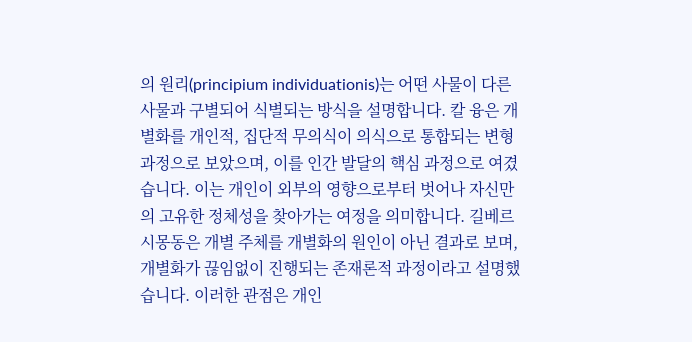의 원리(principium individuationis)는 어떤 사물이 다른 사물과 구별되어 식별되는 방식을 설명합니다. 칼 융은 개별화를 개인적, 집단적 무의식이 의식으로 통합되는 변형 과정으로 보았으며, 이를 인간 발달의 핵심 과정으로 여겼습니다. 이는 개인이 외부의 영향으로부터 벗어나 자신만의 고유한 정체성을 찾아가는 여정을 의미합니다. 길베르 시몽동은 개별 주체를 개별화의 원인이 아닌 결과로 보며, 개별화가 끊임없이 진행되는 존재론적 과정이라고 설명했습니다. 이러한 관점은 개인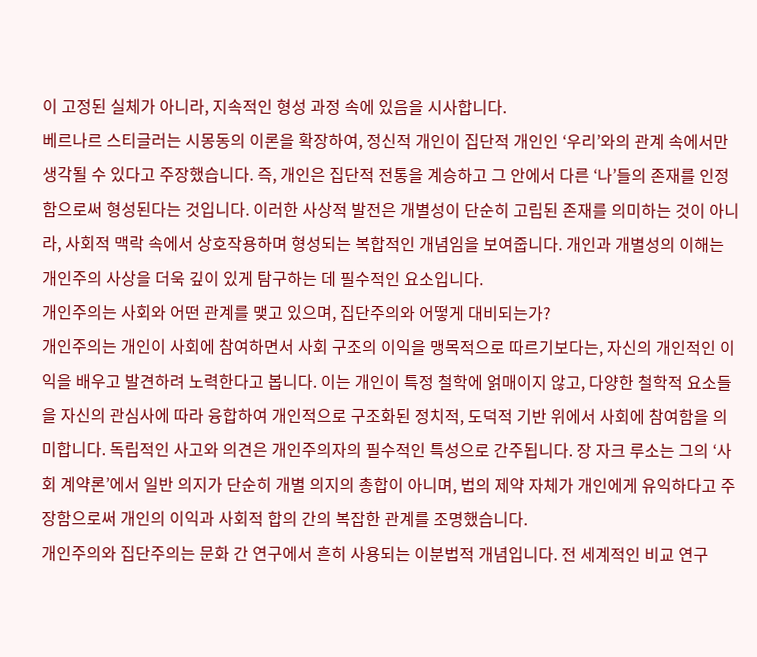이 고정된 실체가 아니라, 지속적인 형성 과정 속에 있음을 시사합니다.
베르나르 스티글러는 시몽동의 이론을 확장하여, 정신적 개인이 집단적 개인인 ‘우리’와의 관계 속에서만 생각될 수 있다고 주장했습니다. 즉, 개인은 집단적 전통을 계승하고 그 안에서 다른 ‘나’들의 존재를 인정함으로써 형성된다는 것입니다. 이러한 사상적 발전은 개별성이 단순히 고립된 존재를 의미하는 것이 아니라, 사회적 맥락 속에서 상호작용하며 형성되는 복합적인 개념임을 보여줍니다. 개인과 개별성의 이해는 개인주의 사상을 더욱 깊이 있게 탐구하는 데 필수적인 요소입니다.
개인주의는 사회와 어떤 관계를 맺고 있으며, 집단주의와 어떻게 대비되는가?
개인주의는 개인이 사회에 참여하면서 사회 구조의 이익을 맹목적으로 따르기보다는, 자신의 개인적인 이익을 배우고 발견하려 노력한다고 봅니다. 이는 개인이 특정 철학에 얽매이지 않고, 다양한 철학적 요소들을 자신의 관심사에 따라 융합하여 개인적으로 구조화된 정치적, 도덕적 기반 위에서 사회에 참여함을 의미합니다. 독립적인 사고와 의견은 개인주의자의 필수적인 특성으로 간주됩니다. 장 자크 루소는 그의 ‘사회 계약론’에서 일반 의지가 단순히 개별 의지의 총합이 아니며, 법의 제약 자체가 개인에게 유익하다고 주장함으로써 개인의 이익과 사회적 합의 간의 복잡한 관계를 조명했습니다.
개인주의와 집단주의는 문화 간 연구에서 흔히 사용되는 이분법적 개념입니다. 전 세계적인 비교 연구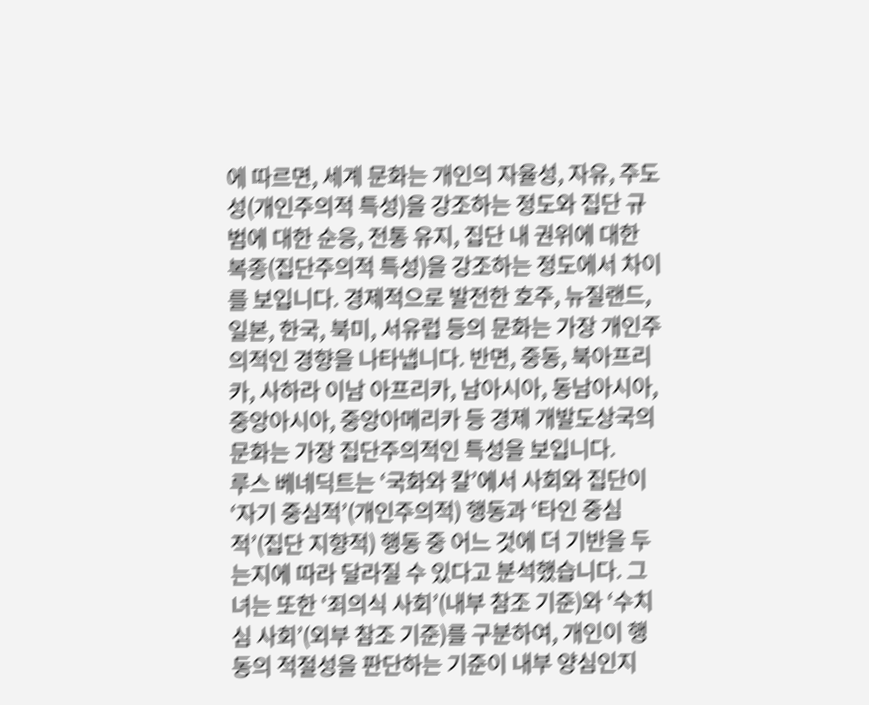에 따르면, 세계 문화는 개인의 자율성, 자유, 주도성(개인주의적 특성)을 강조하는 정도와 집단 규범에 대한 순응, 전통 유지, 집단 내 권위에 대한 복종(집단주의적 특성)을 강조하는 정도에서 차이를 보입니다. 경제적으로 발전한 호주, 뉴질랜드, 일본, 한국, 북미, 서유럽 등의 문화는 가장 개인주의적인 경향을 나타냅니다. 반면, 중동, 북아프리카, 사하라 이남 아프리카, 남아시아, 동남아시아, 중앙아시아, 중앙아메리카 등 경제 개발도상국의 문화는 가장 집단주의적인 특성을 보입니다.
루스 베네딕트는 ‘국화와 칼’에서 사회와 집단이 ‘자기 중심적’(개인주의적) 행동과 ‘타인 중심적’(집단 지향적) 행동 중 어느 것에 더 기반을 두는지에 따라 달라질 수 있다고 분석했습니다. 그녀는 또한 ‘죄의식 사회’(내부 참조 기준)와 ‘수치심 사회’(외부 참조 기준)를 구분하여, 개인이 행동의 적절성을 판단하는 기준이 내부 양심인지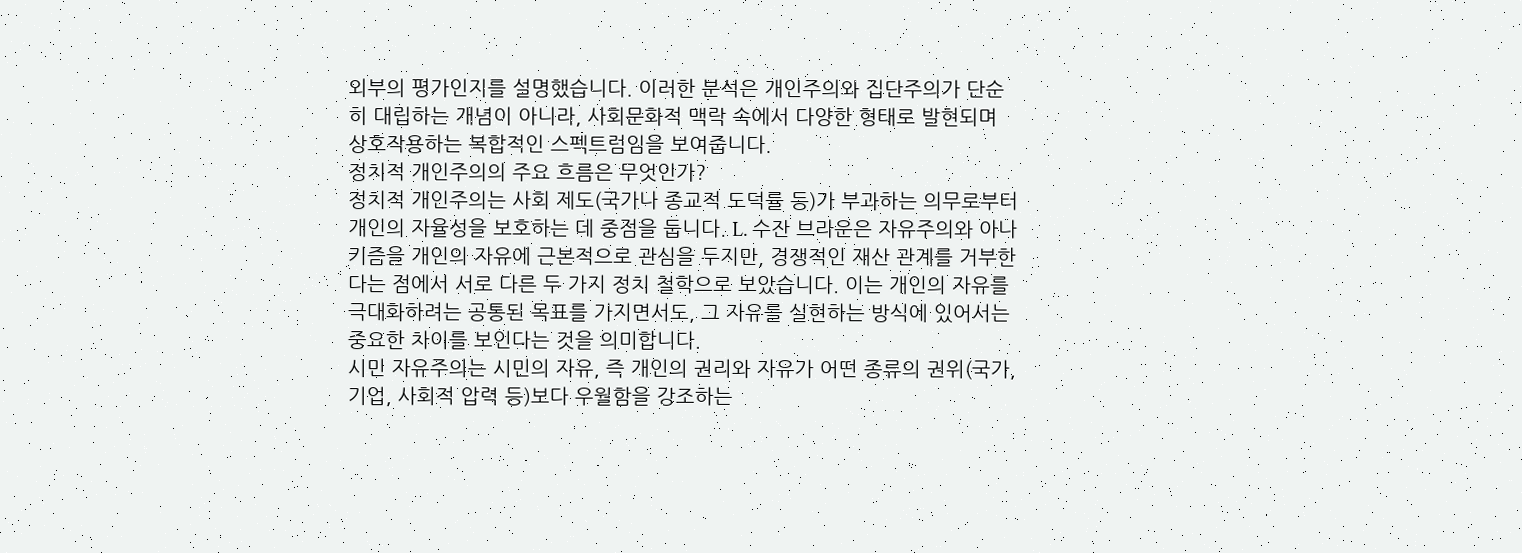외부의 평가인지를 설명했습니다. 이러한 분석은 개인주의와 집단주의가 단순히 대립하는 개념이 아니라, 사회문화적 맥락 속에서 다양한 형태로 발현되며 상호작용하는 복합적인 스펙트럼임을 보여줍니다.
정치적 개인주의의 주요 흐름은 무엇인가?
정치적 개인주의는 사회 제도(국가나 종교적 도덕률 등)가 부과하는 의무로부터 개인의 자율성을 보호하는 데 중점을 둡니다. L. 수잔 브라운은 자유주의와 아나키즘을 개인의 자유에 근본적으로 관심을 두지만, 경쟁적인 재산 관계를 거부한다는 점에서 서로 다른 두 가지 정치 철학으로 보았습니다. 이는 개인의 자유를 극대화하려는 공통된 목표를 가지면서도, 그 자유를 실현하는 방식에 있어서는 중요한 차이를 보인다는 것을 의미합니다.
시민 자유주의는 시민의 자유, 즉 개인의 권리와 자유가 어떤 종류의 권위(국가, 기업, 사회적 압력 등)보다 우월함을 강조하는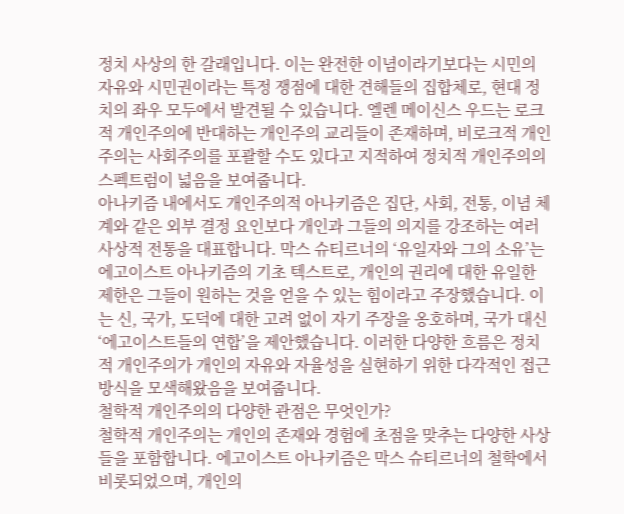정치 사상의 한 갈래입니다. 이는 완전한 이념이라기보다는 시민의 자유와 시민권이라는 특정 쟁점에 대한 견해들의 집합체로, 현대 정치의 좌우 모두에서 발견될 수 있습니다. 엘렌 메이신스 우드는 로크적 개인주의에 반대하는 개인주의 교리들이 존재하며, 비로크적 개인주의는 사회주의를 포괄할 수도 있다고 지적하여 정치적 개인주의의 스펙트럼이 넓음을 보여줍니다.
아나키즘 내에서도 개인주의적 아나키즘은 집단, 사회, 전통, 이념 체계와 같은 외부 결정 요인보다 개인과 그들의 의지를 강조하는 여러 사상적 전통을 대표합니다. 막스 슈티르너의 ‘유일자와 그의 소유’는 에고이스트 아나키즘의 기초 텍스트로, 개인의 권리에 대한 유일한 제한은 그들이 원하는 것을 얻을 수 있는 힘이라고 주장했습니다. 이는 신, 국가, 도덕에 대한 고려 없이 자기 주장을 옹호하며, 국가 대신 ‘에고이스트들의 연합’을 제안했습니다. 이러한 다양한 흐름은 정치적 개인주의가 개인의 자유와 자율성을 실현하기 위한 다각적인 접근 방식을 모색해왔음을 보여줍니다.
철학적 개인주의의 다양한 관점은 무엇인가?
철학적 개인주의는 개인의 존재와 경험에 초점을 맞추는 다양한 사상들을 포함합니다. 에고이스트 아나키즘은 막스 슈티르너의 철학에서 비롯되었으며, 개인의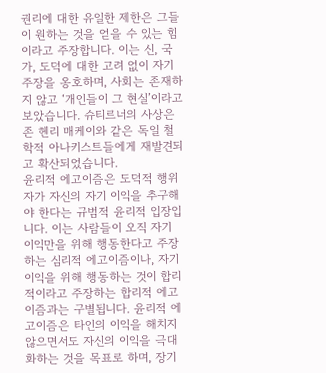권리에 대한 유일한 제한은 그들이 원하는 것을 얻을 수 있는 힘이라고 주장합니다. 이는 신, 국가, 도덕에 대한 고려 없이 자기 주장을 옹호하며, 사회는 존재하지 않고 ‘개인들이 그 현실’이라고 보았습니다. 슈티르너의 사상은 존 헨리 매케이와 같은 독일 철학적 아나키스트들에게 재발견되고 확산되었습니다.
윤리적 에고이즘은 도덕적 행위자가 자신의 자기 이익을 추구해야 한다는 규범적 윤리적 입장입니다. 이는 사람들이 오직 자기 이익만을 위해 행동한다고 주장하는 심리적 에고이즘이나, 자기 이익을 위해 행동하는 것이 합리적이라고 주장하는 합리적 에고이즘과는 구별됩니다. 윤리적 에고이즘은 타인의 이익을 해치지 않으면서도 자신의 이익을 극대화하는 것을 목표로 하며, 장기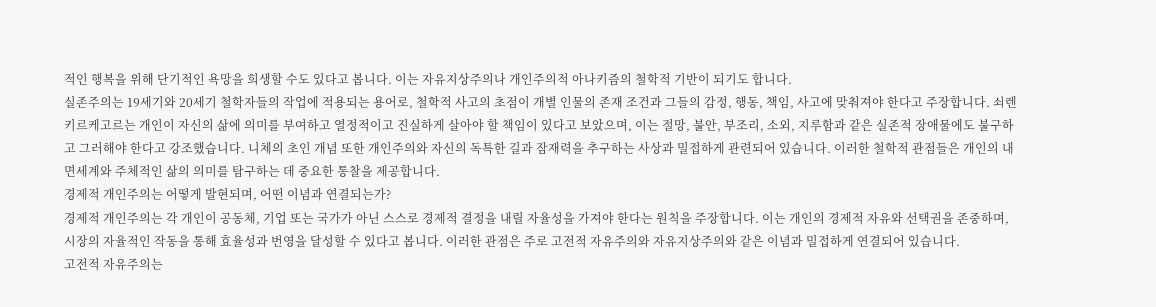적인 행복을 위해 단기적인 욕망을 희생할 수도 있다고 봅니다. 이는 자유지상주의나 개인주의적 아나키즘의 철학적 기반이 되기도 합니다.
실존주의는 19세기와 20세기 철학자들의 작업에 적용되는 용어로, 철학적 사고의 초점이 개별 인물의 존재 조건과 그들의 감정, 행동, 책임, 사고에 맞춰져야 한다고 주장합니다. 쇠렌 키르케고르는 개인이 자신의 삶에 의미를 부여하고 열정적이고 진실하게 살아야 할 책임이 있다고 보았으며, 이는 절망, 불안, 부조리, 소외, 지루함과 같은 실존적 장애물에도 불구하고 그러해야 한다고 강조했습니다. 니체의 초인 개념 또한 개인주의와 자신의 독특한 길과 잠재력을 추구하는 사상과 밀접하게 관련되어 있습니다. 이러한 철학적 관점들은 개인의 내면세계와 주체적인 삶의 의미를 탐구하는 데 중요한 통찰을 제공합니다.
경제적 개인주의는 어떻게 발현되며, 어떤 이념과 연결되는가?
경제적 개인주의는 각 개인이 공동체, 기업 또는 국가가 아닌 스스로 경제적 결정을 내릴 자율성을 가져야 한다는 원칙을 주장합니다. 이는 개인의 경제적 자유와 선택권을 존중하며, 시장의 자율적인 작동을 통해 효율성과 번영을 달성할 수 있다고 봅니다. 이러한 관점은 주로 고전적 자유주의와 자유지상주의와 같은 이념과 밀접하게 연결되어 있습니다.
고전적 자유주의는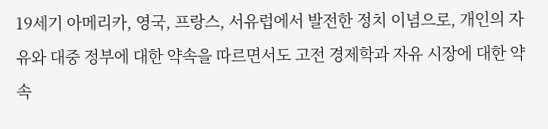19세기 아메리카, 영국, 프랑스, 서유럽에서 발전한 정치 이념으로, 개인의 자유와 대중 정부에 대한 약속을 따르면서도 고전 경제학과 자유 시장에 대한 약속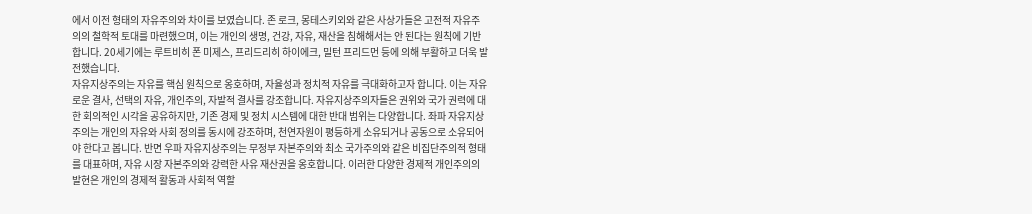에서 이전 형태의 자유주의와 차이를 보였습니다. 존 로크, 몽테스키외와 같은 사상가들은 고전적 자유주의의 철학적 토대를 마련했으며, 이는 개인의 생명, 건강, 자유, 재산을 침해해서는 안 된다는 원칙에 기반합니다. 20세기에는 루트비히 폰 미제스, 프리드리히 하이에크, 밀턴 프리드먼 등에 의해 부활하고 더욱 발전했습니다.
자유지상주의는 자유를 핵심 원칙으로 옹호하며, 자율성과 정치적 자유를 극대화하고자 합니다. 이는 자유로운 결사, 선택의 자유, 개인주의, 자발적 결사를 강조합니다. 자유지상주의자들은 권위와 국가 권력에 대한 회의적인 시각을 공유하지만, 기존 경제 및 정치 시스템에 대한 반대 범위는 다양합니다. 좌파 자유지상주의는 개인의 자유와 사회 정의를 동시에 강조하며, 천연자원이 평등하게 소유되거나 공동으로 소유되어야 한다고 봅니다. 반면 우파 자유지상주의는 무정부 자본주의와 최소 국가주의와 같은 비집단주의적 형태를 대표하며, 자유 시장 자본주의와 강력한 사유 재산권을 옹호합니다. 이러한 다양한 경제적 개인주의의 발현은 개인의 경제적 활동과 사회적 역할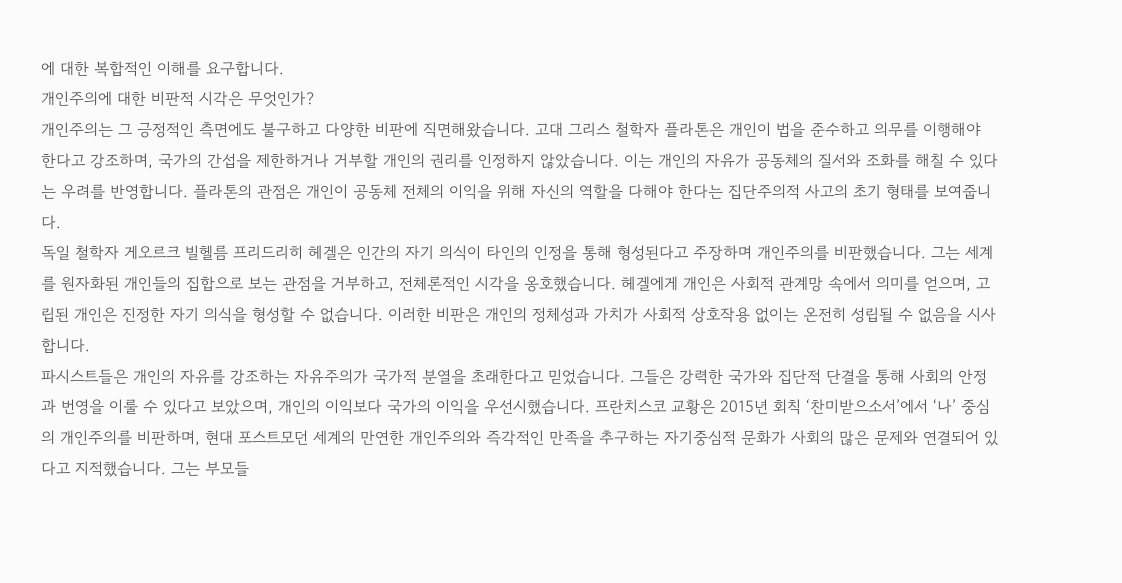에 대한 복합적인 이해를 요구합니다.
개인주의에 대한 비판적 시각은 무엇인가?
개인주의는 그 긍정적인 측면에도 불구하고 다양한 비판에 직면해왔습니다. 고대 그리스 철학자 플라톤은 개인이 법을 준수하고 의무를 이행해야 한다고 강조하며, 국가의 간섭을 제한하거나 거부할 개인의 권리를 인정하지 않았습니다. 이는 개인의 자유가 공동체의 질서와 조화를 해칠 수 있다는 우려를 반영합니다. 플라톤의 관점은 개인이 공동체 전체의 이익을 위해 자신의 역할을 다해야 한다는 집단주의적 사고의 초기 형태를 보여줍니다.
독일 철학자 게오르크 빌헬름 프리드리히 헤겔은 인간의 자기 의식이 타인의 인정을 통해 형성된다고 주장하며 개인주의를 비판했습니다. 그는 세계를 원자화된 개인들의 집합으로 보는 관점을 거부하고, 전체론적인 시각을 옹호했습니다. 헤겔에게 개인은 사회적 관계망 속에서 의미를 얻으며, 고립된 개인은 진정한 자기 의식을 형성할 수 없습니다. 이러한 비판은 개인의 정체성과 가치가 사회적 상호작용 없이는 온전히 성립될 수 없음을 시사합니다.
파시스트들은 개인의 자유를 강조하는 자유주의가 국가적 분열을 초래한다고 믿었습니다. 그들은 강력한 국가와 집단적 단결을 통해 사회의 안정과 번영을 이룰 수 있다고 보았으며, 개인의 이익보다 국가의 이익을 우선시했습니다. 프란치스코 교황은 2015년 회칙 ‘찬미받으소서’에서 ‘나’ 중심의 개인주의를 비판하며, 현대 포스트모던 세계의 만연한 개인주의와 즉각적인 만족을 추구하는 자기중심적 문화가 사회의 많은 문제와 연결되어 있다고 지적했습니다. 그는 부모들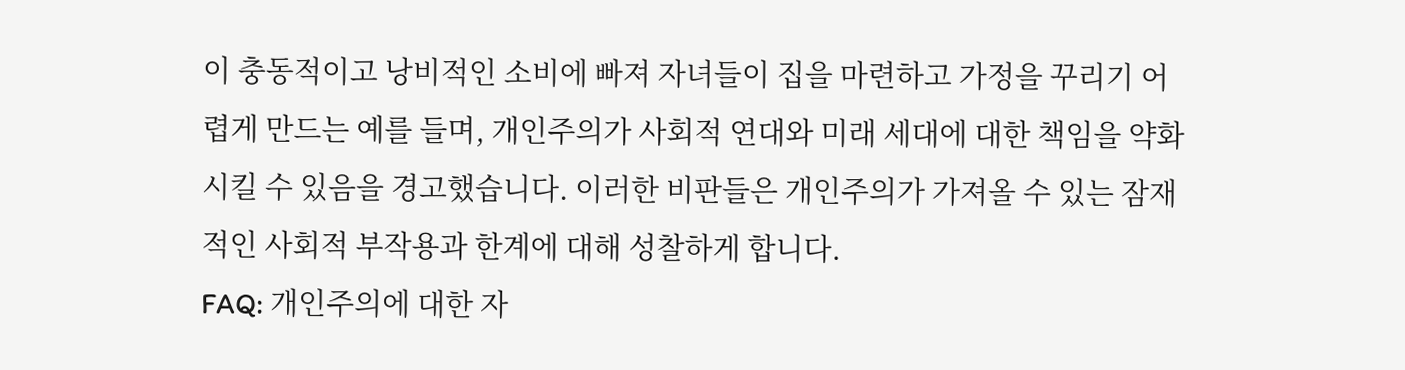이 충동적이고 낭비적인 소비에 빠져 자녀들이 집을 마련하고 가정을 꾸리기 어렵게 만드는 예를 들며, 개인주의가 사회적 연대와 미래 세대에 대한 책임을 약화시킬 수 있음을 경고했습니다. 이러한 비판들은 개인주의가 가져올 수 있는 잠재적인 사회적 부작용과 한계에 대해 성찰하게 합니다.
FAQ: 개인주의에 대한 자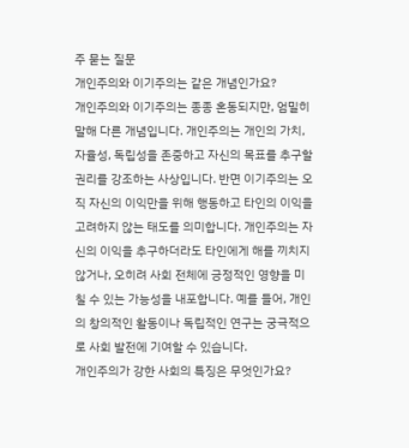주 묻는 질문
개인주의와 이기주의는 같은 개념인가요?
개인주의와 이기주의는 종종 혼동되지만, 엄밀히 말해 다른 개념입니다. 개인주의는 개인의 가치, 자율성, 독립성을 존중하고 자신의 목표를 추구할 권리를 강조하는 사상입니다. 반면 이기주의는 오직 자신의 이익만을 위해 행동하고 타인의 이익을 고려하지 않는 태도를 의미합니다. 개인주의는 자신의 이익을 추구하더라도 타인에게 해를 끼치지 않거나, 오히려 사회 전체에 긍정적인 영향을 미칠 수 있는 가능성을 내포합니다. 예를 들어, 개인의 창의적인 활동이나 독립적인 연구는 궁극적으로 사회 발전에 기여할 수 있습니다.
개인주의가 강한 사회의 특징은 무엇인가요?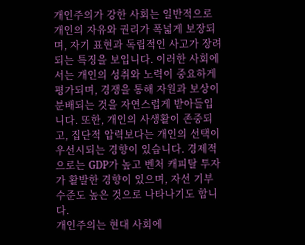개인주의가 강한 사회는 일반적으로 개인의 자유와 권리가 폭넓게 보장되며, 자기 표현과 독립적인 사고가 장려되는 특징을 보입니다. 이러한 사회에서는 개인의 성취와 노력이 중요하게 평가되며, 경쟁을 통해 자원과 보상이 분배되는 것을 자연스럽게 받아들입니다. 또한, 개인의 사생활이 존중되고, 집단적 압력보다는 개인의 선택이 우선시되는 경향이 있습니다. 경제적으로는 GDP가 높고 벤처 캐피탈 투자가 활발한 경향이 있으며, 자선 기부 수준도 높은 것으로 나타나기도 합니다.
개인주의는 현대 사회에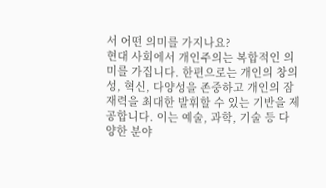서 어떤 의미를 가지나요?
현대 사회에서 개인주의는 복합적인 의미를 가집니다. 한편으로는 개인의 창의성, 혁신, 다양성을 존중하고 개인의 잠재력을 최대한 발휘할 수 있는 기반을 제공합니다. 이는 예술, 과학, 기술 등 다양한 분야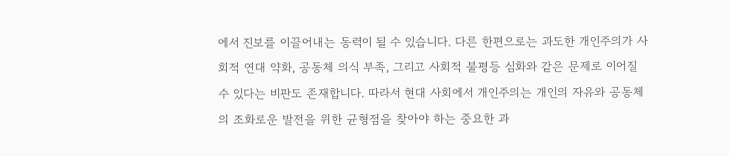에서 진보를 이끌어내는 동력이 될 수 있습니다. 다른 한편으로는 과도한 개인주의가 사회적 연대 약화, 공동체 의식 부족, 그리고 사회적 불평등 심화와 같은 문제로 이어질 수 있다는 비판도 존재합니다. 따라서 현대 사회에서 개인주의는 개인의 자유와 공동체의 조화로운 발전을 위한 균형점을 찾아야 하는 중요한 과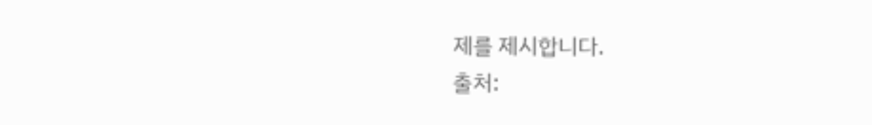제를 제시합니다.
출처: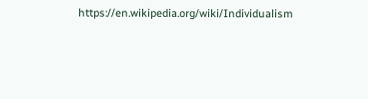https://en.wikipedia.org/wiki/Individualism